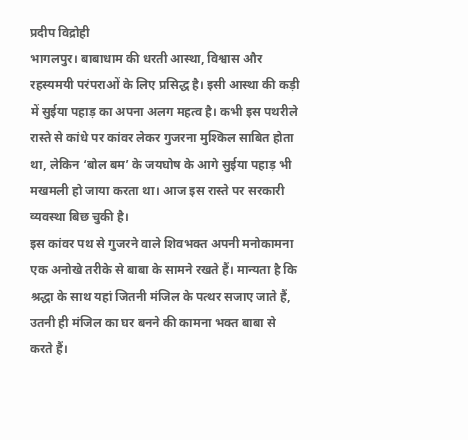प्रदीप विद्रोही
भागलपुर। बाबाधाम की धरती आस्था, विश्वास और रहस्यमयी परंपराओं के लिए प्रसिद्ध है। इसी आस्था की कड़ी में सुईया पहाड़ का अपना अलग महत्व है। कभी इस पथरीले रास्ते से कांधे पर कांवर लेकर गुजरना मुश्किल साबित होता था, लेकिन ‘बोल बम’ के जयघोष के आगे सुईया पहाड़ भी मखमली हो जाया करता था। आज इस रास्ते पर सरकारी व्यवस्था बिछ चुकी है।
इस कांवर पथ से गुजरने वाले शिवभक्त अपनी मनोकामना एक अनोखे तरीके से बाबा के सामने रखते हैं। मान्यता है कि श्रद्धा के साथ यहां जितनी मंजिल के पत्थर सजाए जाते हैं, उतनी ही मंजिल का घर बनने की कामना भक्त बाबा से करते हैं।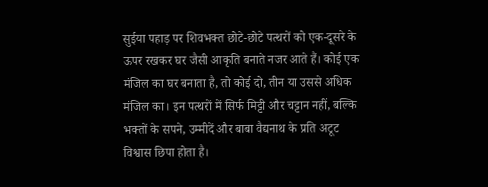सुईया पहाड़ पर शिवभक्त छोटे-छोटे पत्थरों को एक-दूसरे के ऊपर रखकर घर जैसी आकृति बनाते नजर आते हैं। कोई एक मंजिल का घर बनाता है, तो कोई दो, तीन या उससे अधिक मंजिल का। इन पत्थरों में सिर्फ मिट्टी और चट्टान नहीं, बल्कि भक्तों के सपने, उम्मीदें और बाबा वैद्यनाथ के प्रति अटूट विश्वास छिपा होता है।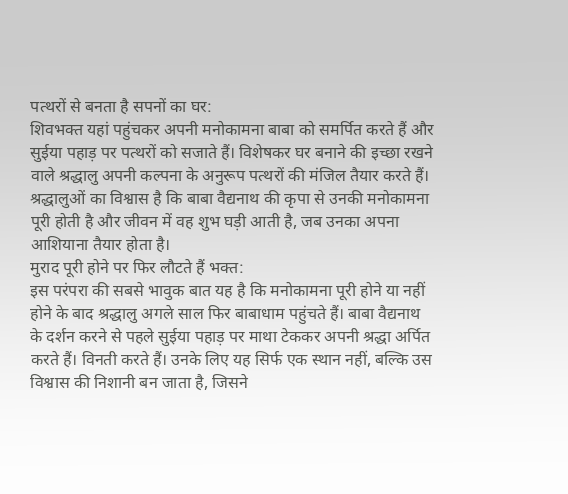पत्थरों से बनता है सपनों का घर:
शिवभक्त यहां पहुंचकर अपनी मनोकामना बाबा को समर्पित करते हैं और सुईया पहाड़ पर पत्थरों को सजाते हैं। विशेषकर घर बनाने की इच्छा रखने वाले श्रद्धालु अपनी कल्पना के अनुरूप पत्थरों की मंजिल तैयार करते हैं। श्रद्धालुओं का विश्वास है कि बाबा वैद्यनाथ की कृपा से उनकी मनोकामना पूरी होती है और जीवन में वह शुभ घड़ी आती है, जब उनका अपना आशियाना तैयार होता है।
मुराद पूरी होने पर फिर लौटते हैं भक्त:
इस परंपरा की सबसे भावुक बात यह है कि मनोकामना पूरी होने या नहीं होने के बाद श्रद्धालु अगले साल फिर बाबाधाम पहुंचते हैं। बाबा वैद्यनाथ के दर्शन करने से पहले सुईया पहाड़ पर माथा टेककर अपनी श्रद्धा अर्पित करते हैं। विनती करते हैं। उनके लिए यह सिर्फ एक स्थान नहीं, बल्कि उस विश्वास की निशानी बन जाता है, जिसने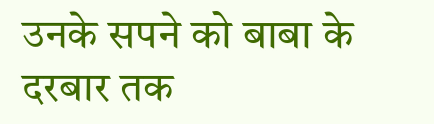उनके सपने को बाबा के दरबार तक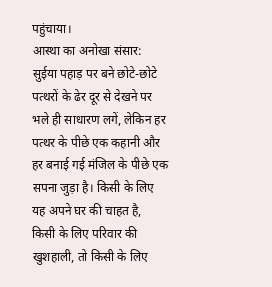पहुंचाया।
आस्था का अनोखा संसार:
सुईया पहाड़ पर बने छोटे-छोटे पत्थरों के ढेर दूर से देखने पर भले ही साधारण लगें, लेकिन हर पत्थर के पीछे एक कहानी और हर बनाई गई मंजिल के पीछे एक सपना जुड़ा है। किसी के लिए यह अपने घर की चाहत है, किसी के लिए परिवार की खुशहाली, तो किसी के लिए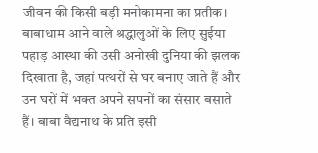जीवन की किसी बड़ी मनोकामना का प्रतीक।
बाबाधाम आने वाले श्रद्धालुओं के लिए सुईया पहाड़ आस्था की उसी अनोखी दुनिया की झलक दिखाता है, जहां पत्थरों से घर बनाए जाते हैं और उन घरों में भक्त अपने सपनों का संसार बसाते हैं। बाबा वैद्यनाथ के प्रति इसी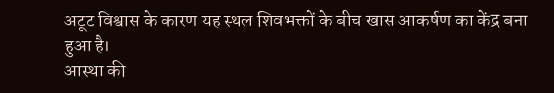अटूट विश्वास के कारण यह स्थल शिवभक्तों के बीच खास आकर्षण का केंद्र बना हुआ है।
आस्था की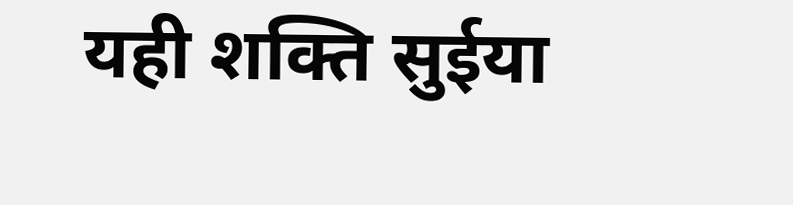यही शक्ति सुईया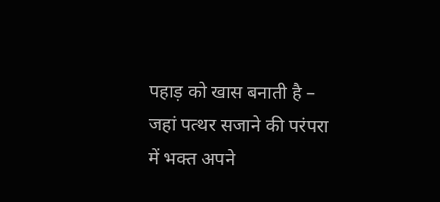पहाड़ को खास बनाती है – जहां पत्थर सजाने की परंपरा में भक्त अपने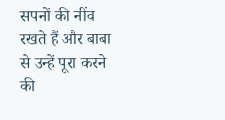सपनों की नींव रखते हैं और बाबा से उन्हें पूरा करने की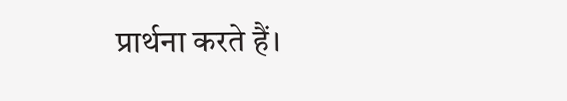प्रार्थना करते हैं।